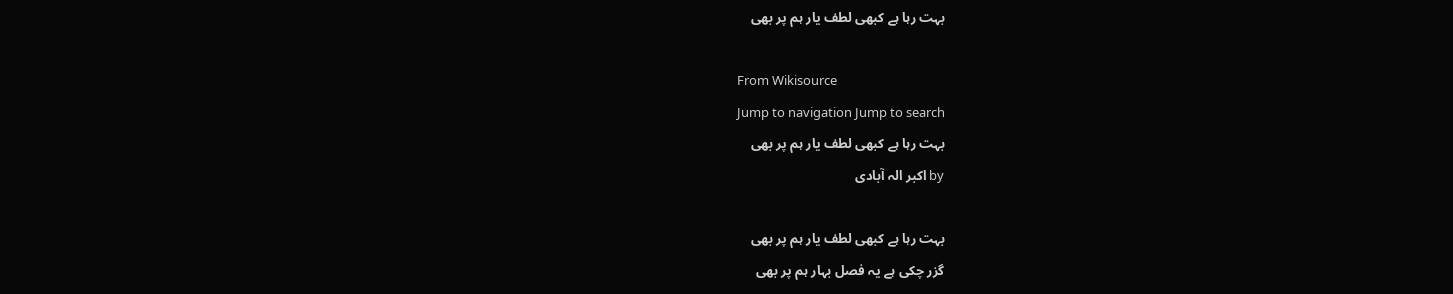بہت رہا ہے کبھی لطف یار ہم پر بھی

From Wikisource
Jump to navigation Jump to search
بہت رہا ہے کبھی لطف یار ہم پر بھی
by اکبر الہ آبادی

بہت رہا ہے کبھی لطف یار ہم پر بھی
گزر چکی ہے یہ فصل بہار ہم پر بھی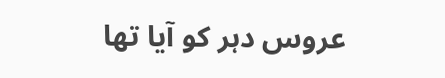عروس دہر کو آیا تھا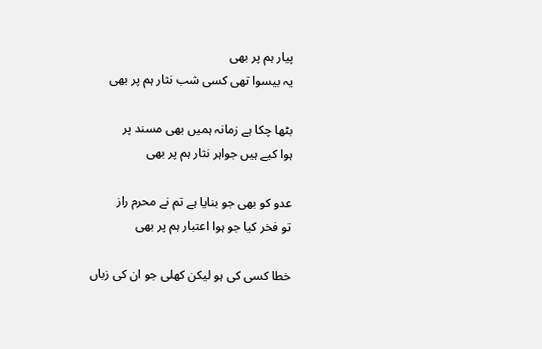پیار ہم پر بھی
یہ بیسوا تھی کسی شب نثار ہم پر بھی

بٹھا چکا ہے زمانہ ہمیں بھی مسند پر
ہوا کیے ہیں جواہر نثار ہم پر بھی

عدو کو بھی جو بنایا ہے تم نے محرم راز
تو فخر کیا جو ہوا اعتبار ہم پر بھی

خطا کسی کی ہو لیکن کھلی جو ان کی زباں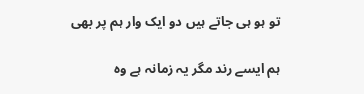تو ہو ہی جاتے ہیں دو ایک وار ہم پر بھی

ہم ایسے رند مگر یہ زمانہ ہے وہ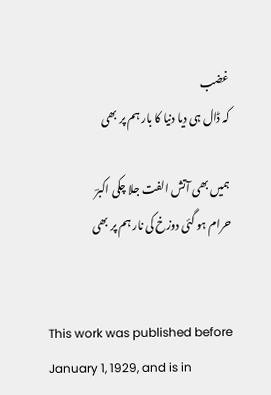غضب
کہ ڈال ہی دیا دنیا کا بار ہم پر بھی

ہمیں بھی آتش الفت جلا چکی اکبرؔ
حرام ہو گئی دوزخ کی نار ہم پر بھی


This work was published before January 1, 1929, and is in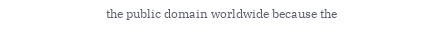the public domain worldwide because the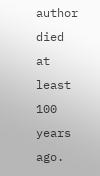author died at least 100 years ago.